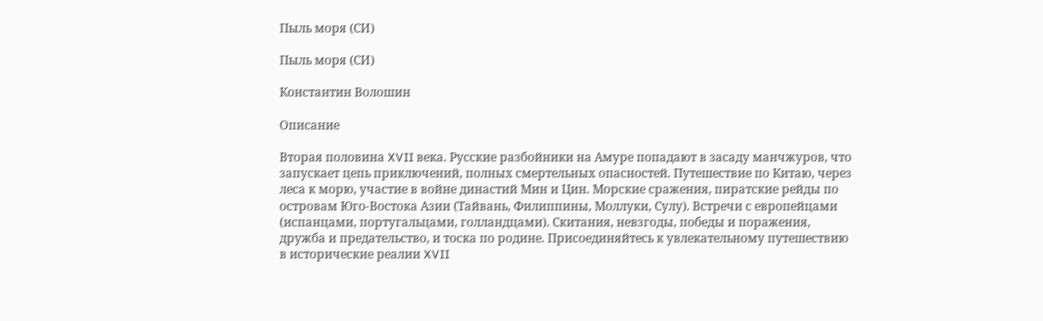Пыль моря (СИ)

Пыль моря (СИ)

Константин Волошин

Описание

Вторая половина XVII века. Русские разбойники на Амуре попадают в засаду манчжуров, что запускает цепь приключений, полных смертельных опасностей. Путешествие по Китаю, через леса к морю, участие в войне династий Мин и Цин. Морские сражения, пиратские рейды по островам Юго-Востока Азии (Тайвань, Филиппины, Моллуки, Сулу). Встречи с европейцами (испанцами, португальцами, голландцами). Скитания, невзгоды, победы и поражения, дружба и предательство, и тоска по родине. Присоединяйтесь к увлекательному путешествию в исторические реалии XVII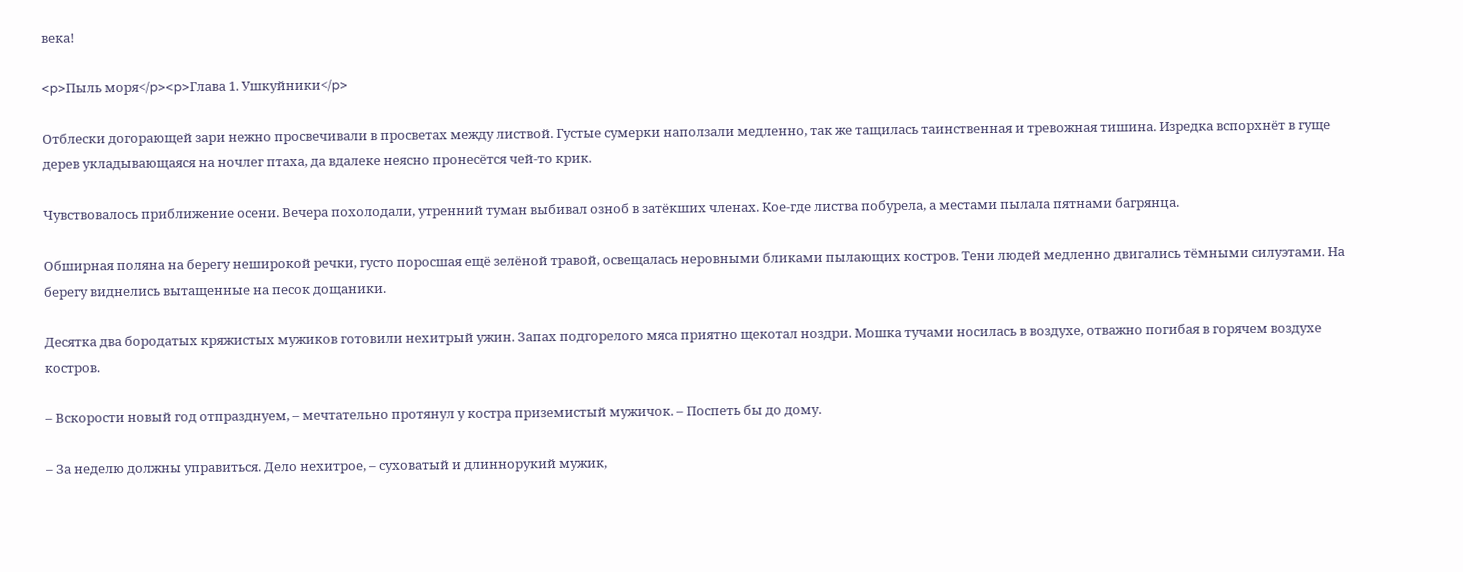века!

<p>Пыль моря</p><p>Глава 1. Ушкуйники</p>

Отблески догорающей зари нежно просвечивали в просветах между листвой. Густые сумерки наползали медленно, так же тащилась таинственная и тревожная тишина. Изредка вспорхнёт в гуще дерев укладывающаяся на ночлег птаха, да вдалеке неясно пронесётся чей-то крик.

Чувствовалось приближение осени. Вечера похолодали, утренний туман выбивал озноб в затёкших членах. Кое-где листва побурела, а местами пылала пятнами багрянца.

Обширная поляна на берегу неширокой речки, густо поросшая ещё зелёной травой, освещалась неровными бликами пылающих костров. Тени людей медленно двигались тёмными силуэтами. На берегу виднелись вытащенные на песок дощаники.

Десятка два бородатых кряжистых мужиков готовили нехитрый ужин. Запах подгорелого мяса приятно щекотал ноздри. Мошка тучами носилась в воздухе, отважно погибая в горячем воздухе костров.

– Вскорости новый год отпразднуем, – мечтательно протянул у костра приземистый мужичок. – Поспеть бы до дому.

– За неделю должны управиться. Дело нехитрое, – суховатый и длиннорукий мужик,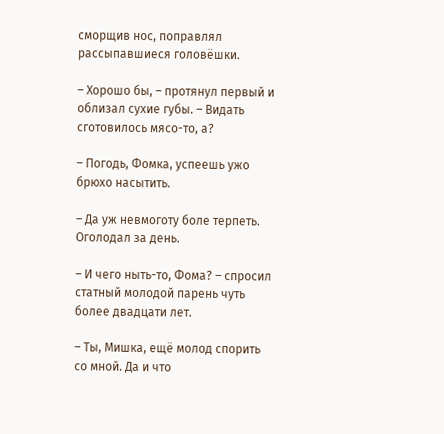сморщив нос, поправлял рассыпавшиеся головёшки.

– Хорошо бы, – протянул первый и облизал сухие губы. – Видать сготовилось мясо-то, а?

– Погодь, Фомка, успеешь ужо брюхо насытить.

– Да уж невмоготу боле терпеть. Оголодал за день.

– И чего ныть-то, Фома? – спросил статный молодой парень чуть более двадцати лет.

– Ты, Мишка, ещё молод спорить со мной. Да и что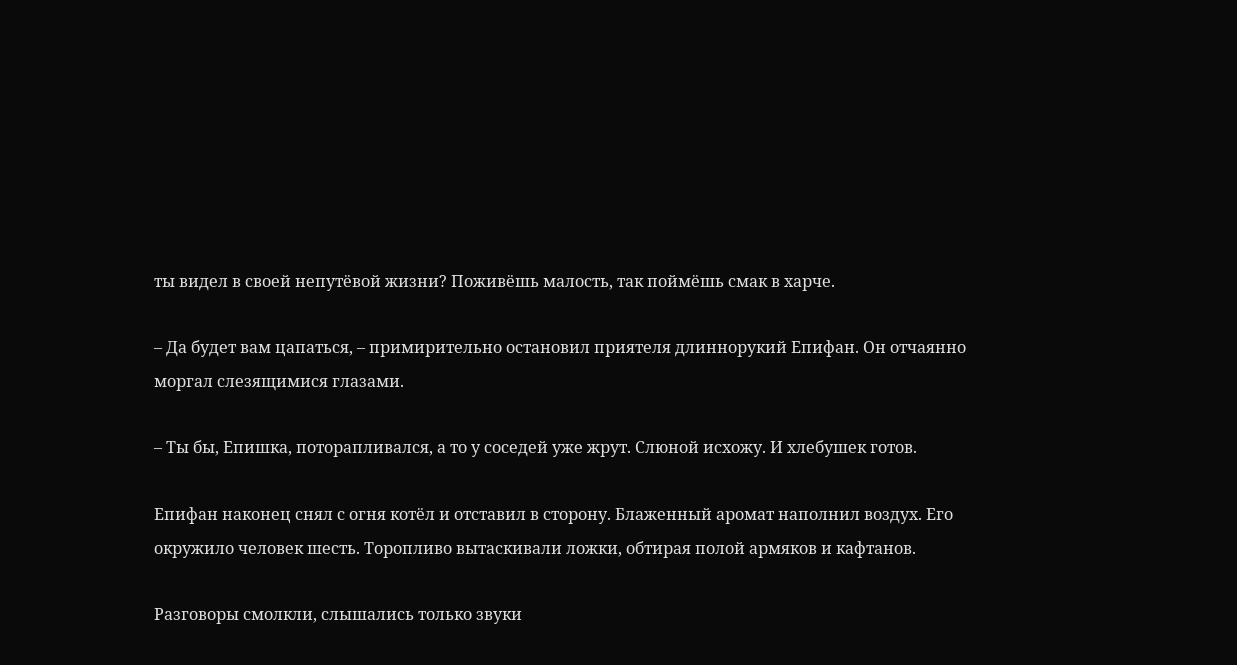ты видел в своей непутёвой жизни? Поживёшь малость, так поймёшь смак в харче.

– Да будет вам цапаться, – примирительно остановил приятеля длиннорукий Епифан. Он отчаянно моргал слезящимися глазами.

– Ты бы, Епишка, поторапливался, а то у соседей уже жрут. Слюной исхожу. И хлебушек готов.

Епифан наконец снял с огня котёл и отставил в сторону. Блаженный аромат наполнил воздух. Его окружило человек шесть. Торопливо вытаскивали ложки, обтирая полой армяков и кафтанов.

Разговоры смолкли, слышались только звуки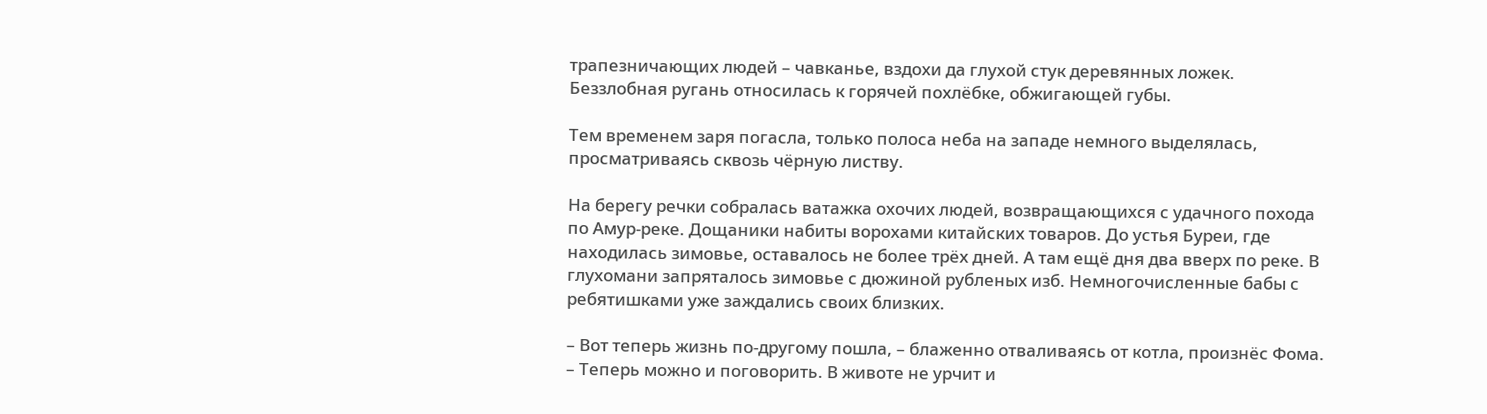трапезничающих людей – чавканье, вздохи да глухой стук деревянных ложек. Беззлобная ругань относилась к горячей похлёбке, обжигающей губы.

Тем временем заря погасла, только полоса неба на западе немного выделялась, просматриваясь сквозь чёрную листву.

На берегу речки собралась ватажка охочих людей, возвращающихся с удачного похода по Амур-реке. Дощаники набиты ворохами китайских товаров. До устья Буреи, где находилась зимовье, оставалось не более трёх дней. А там ещё дня два вверх по реке. В глухомани запряталось зимовье с дюжиной рубленых изб. Немногочисленные бабы с ребятишками уже заждались своих близких.

– Вот теперь жизнь по-другому пошла, – блаженно отваливаясь от котла, произнёс Фома. – Теперь можно и поговорить. В животе не урчит и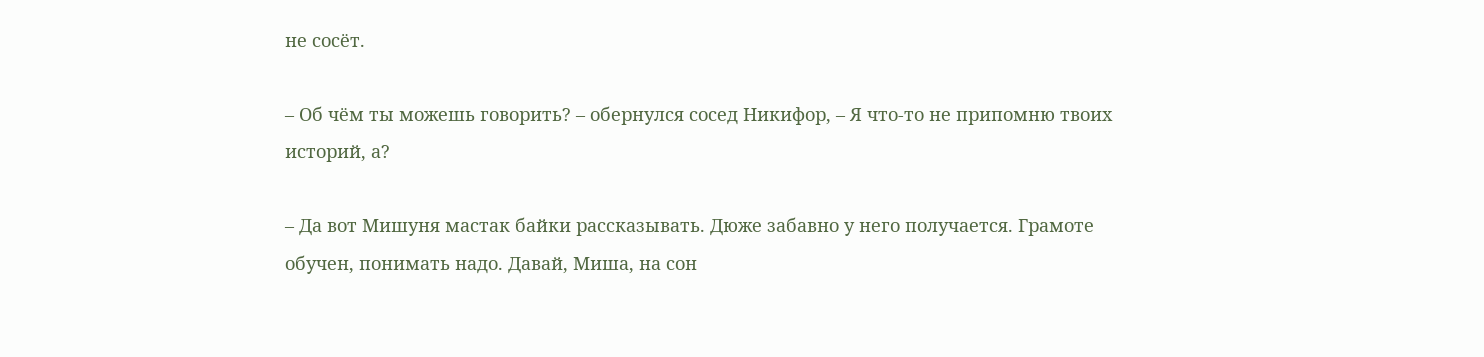не сосёт.

– Об чём ты можешь говорить? – обернулся сосед Никифор, – Я что-то не припомню твоих историй, а?

– Да вот Мишуня мастак байки рассказывать. Дюже забавно у него получается. Грамоте обучен, понимать надо. Давай, Миша, на сон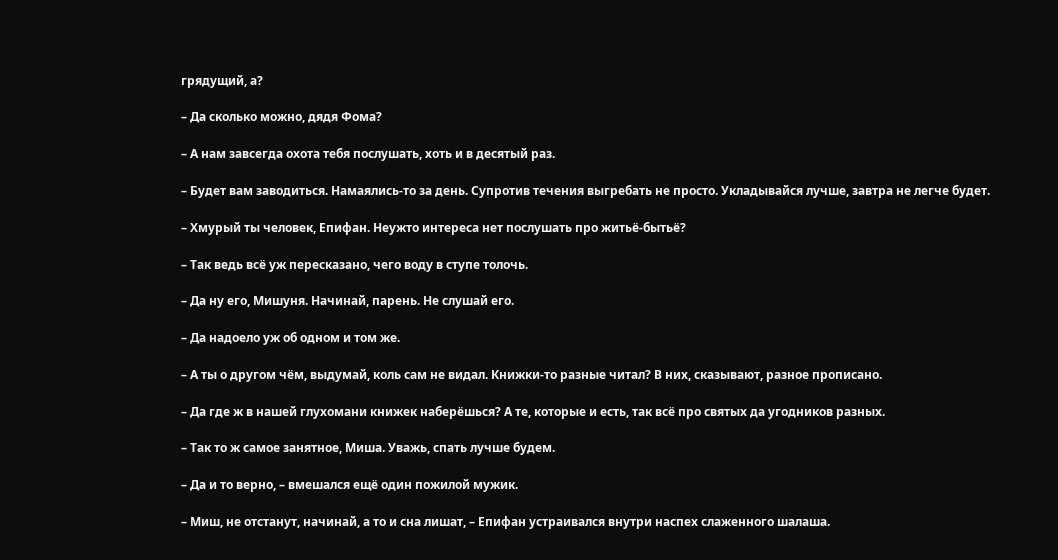грядущий, а?

– Да сколько можно, дядя Фома?

– А нам завсегда охота тебя послушать, хоть и в десятый раз.

– Будет вам заводиться. Намаялись-то за день. Супротив течения выгребать не просто. Укладывайся лучше, завтра не легче будет.

– Хмурый ты человек, Епифан. Неужто интереса нет послушать про житьё-бытьё?

– Так ведь всё уж пересказано, чего воду в ступе толочь.

– Да ну его, Мишуня. Начинай, парень. Не слушай его.

– Да надоело уж об одном и том же.

– А ты о другом чём, выдумай, коль сам не видал. Книжки-то разные читал? В них, сказывают, разное прописано.

– Да где ж в нашей глухомани книжек наберёшься? А те, которые и есть, так всё про святых да угодников разных.

– Так то ж самое занятное, Миша. Уважь, спать лучше будем.

– Да и то верно, – вмешался ещё один пожилой мужик.

– Миш, не отстанут, начинай, а то и сна лишат, – Епифан устраивался внутри наспех слаженного шалаша.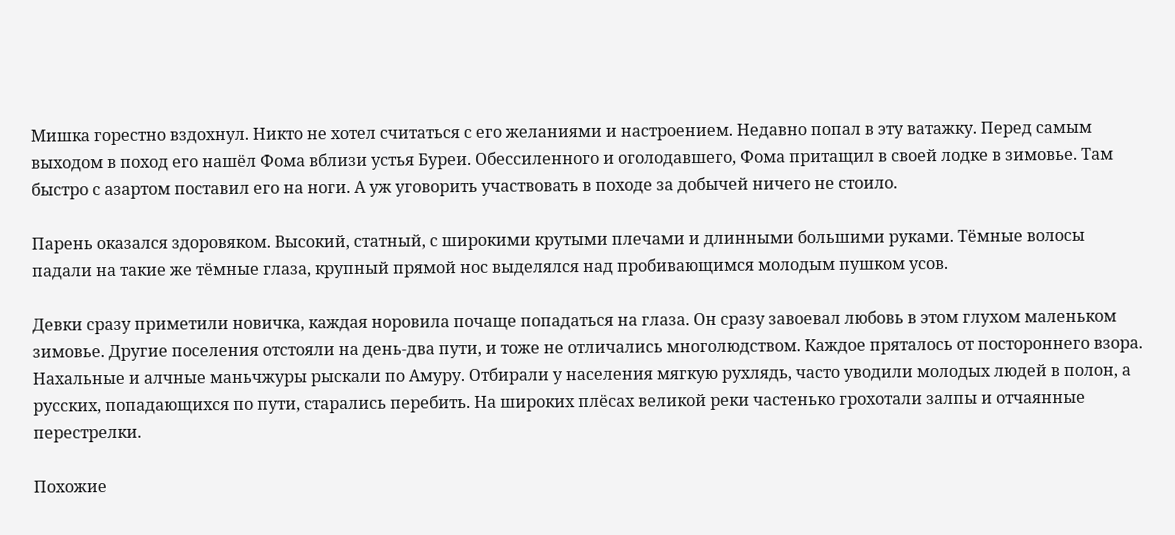Мишка горестно вздохнул. Никто не хотел считаться с его желаниями и настроением. Недавно попал в эту ватажку. Перед самым выходом в поход его нашёл Фома вблизи устья Буреи. Обессиленного и оголодавшего, Фома притащил в своей лодке в зимовье. Там быстро с азартом поставил его на ноги. А уж уговорить участвовать в походе за добычей ничего не стоило.

Парень оказался здоровяком. Высокий, статный, с широкими крутыми плечами и длинными большими руками. Тёмные волосы падали на такие же тёмные глаза, крупный прямой нос выделялся над пробивающимся молодым пушком усов.

Девки сразу приметили новичка, каждая норовила почаще попадаться на глаза. Он сразу завоевал любовь в этом глухом маленьком зимовье. Другие поселения отстояли на день-два пути, и тоже не отличались многолюдством. Каждое пряталось от постороннего взора. Нахальные и алчные маньчжуры рыскали по Амуру. Отбирали у населения мягкую рухлядь, часто уводили молодых людей в полон, а русских, попадающихся по пути, старались перебить. На широких плёсах великой реки частенько грохотали залпы и отчаянные перестрелки.

Похожие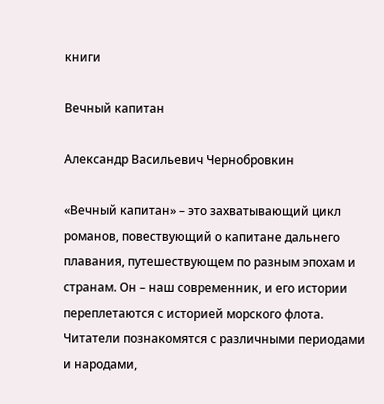книги

Вечный капитан

Александр Васильевич Чернобровкин

«Вечный капитан» – это захватывающий цикл романов, повествующий о капитане дальнего плавания, путешествующем по разным эпохам и странам. Он – наш современник, и его истории переплетаются с историей морского флота. Читатели познакомятся с различными периодами и народами,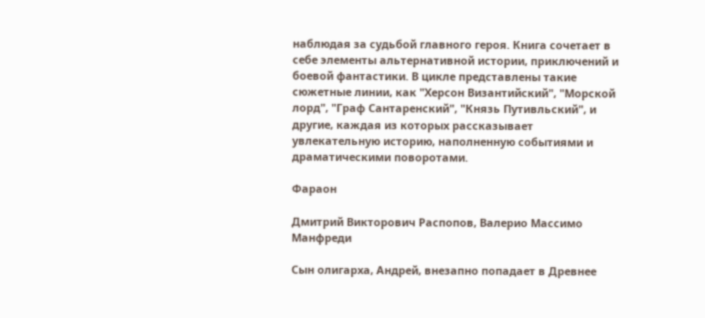наблюдая за судьбой главного героя. Книга сочетает в себе элементы альтернативной истории, приключений и боевой фантастики. В цикле представлены такие сюжетные линии, как "Херсон Византийский", "Морской лорд", "Граф Сантаренский", "Князь Путивльский", и другие, каждая из которых рассказывает увлекательную историю, наполненную событиями и драматическими поворотами.

Фараон

Дмитрий Викторович Распопов, Валерио Массимо Манфреди

Сын олигарха, Андрей, внезапно попадает в Древнее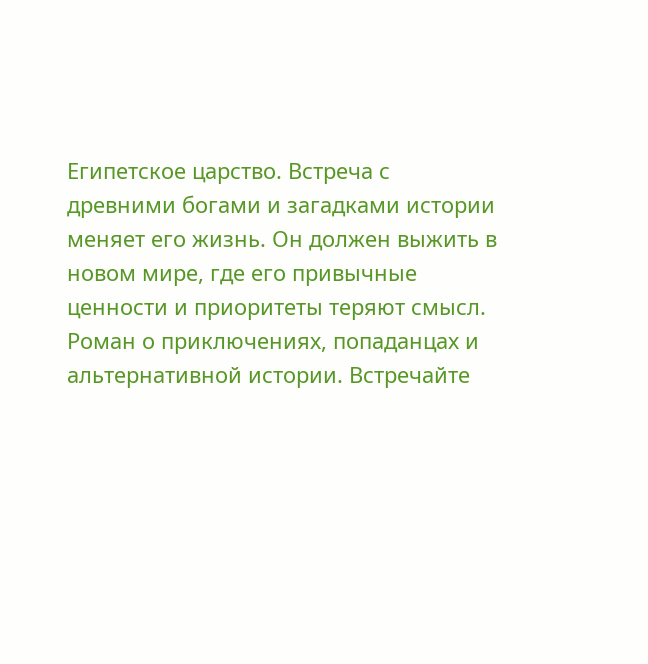Египетское царство. Встреча с древними богами и загадками истории меняет его жизнь. Он должен выжить в новом мире, где его привычные ценности и приоритеты теряют смысл. Роман о приключениях, попаданцах и альтернативной истории. Встречайте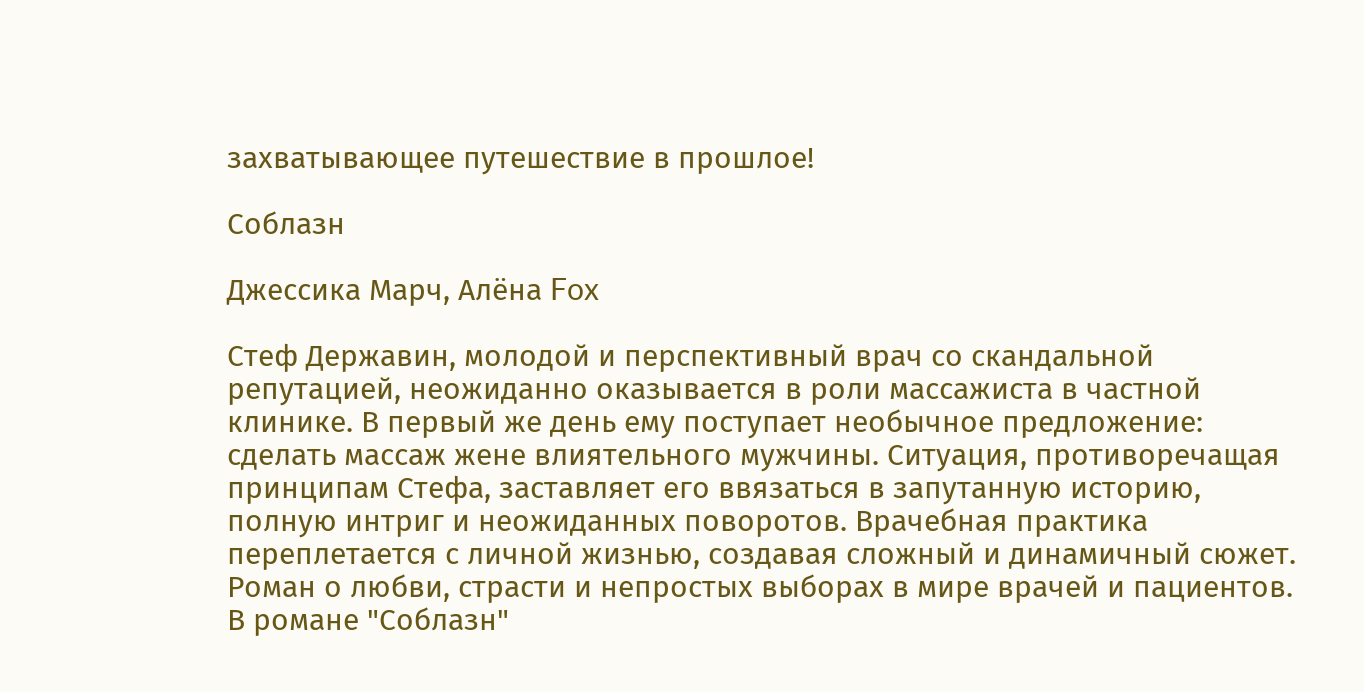захватывающее путешествие в прошлое!

Соблазн

Джессика Марч, Алёна Fox

Стеф Державин, молодой и перспективный врач со скандальной репутацией, неожиданно оказывается в роли массажиста в частной клинике. В первый же день ему поступает необычное предложение: сделать массаж жене влиятельного мужчины. Ситуация, противоречащая принципам Стефа, заставляет его ввязаться в запутанную историю, полную интриг и неожиданных поворотов. Врачебная практика переплетается с личной жизнью, создавая сложный и динамичный сюжет. Роман о любви, страсти и непростых выборах в мире врачей и пациентов. В романе "Соблазн"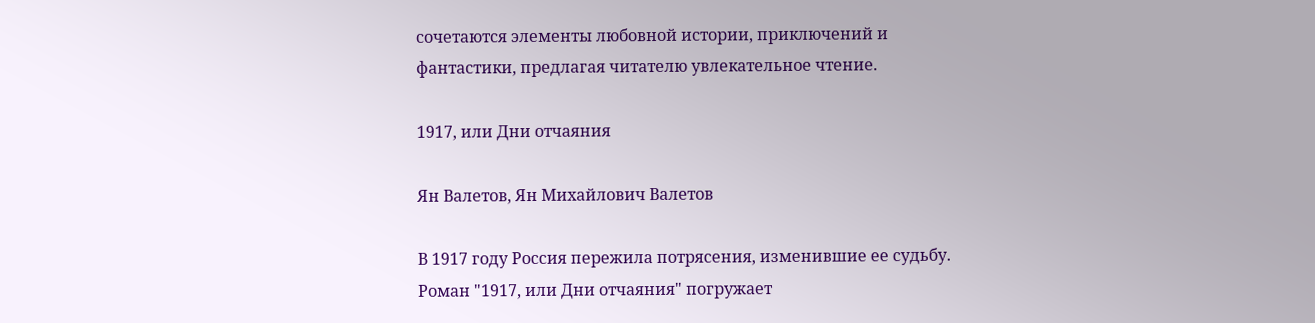сочетаются элементы любовной истории, приключений и фантастики, предлагая читателю увлекательное чтение.

1917, или Дни отчаяния

Ян Валетов, Ян Михайлович Валетов

В 1917 году Россия пережила потрясения, изменившие ее судьбу. Роман "1917, или Дни отчаяния" погружает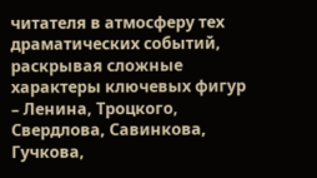читателя в атмосферу тех драматических событий, раскрывая сложные характеры ключевых фигур – Ленина, Троцкого, Свердлова, Савинкова, Гучкова,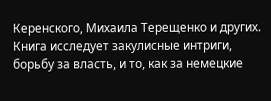Керенского, Михаила Терещенко и других. Книга исследует закулисные интриги, борьбу за власть, и то, как за немецкие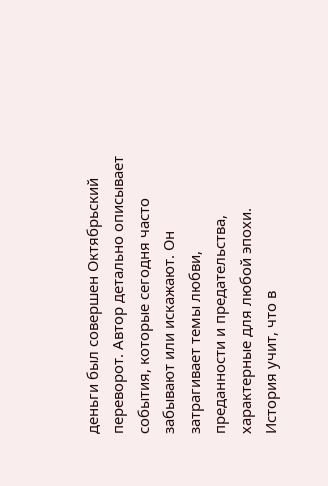деньги был совершен Октябрьский переворот. Автор детально описывает события, которые сегодня часто забывают или искажают. Он затрагивает темы любви, преданности и предательства, характерные для любой эпохи. История учит, что в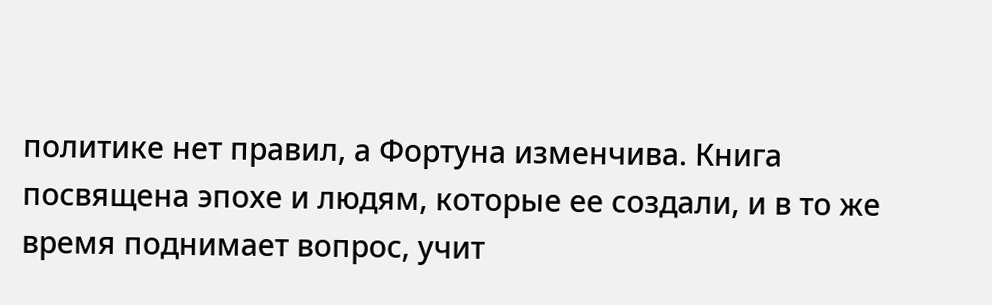политике нет правил, а Фортуна изменчива. Книга посвящена эпохе и людям, которые ее создали, и в то же время поднимает вопрос, учит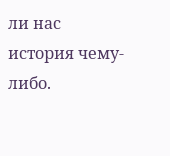ли нас история чему-либо.